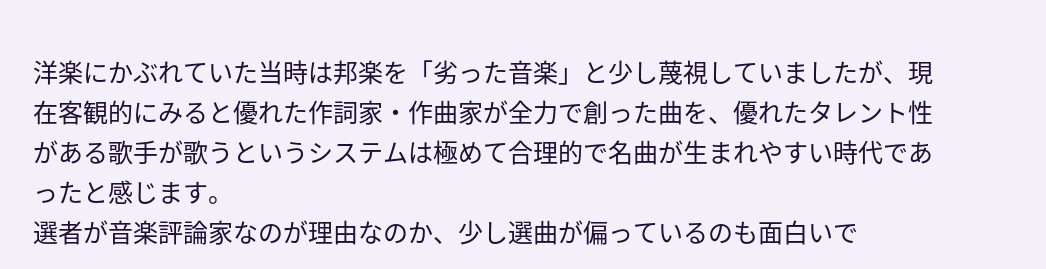洋楽にかぶれていた当時は邦楽を「劣った音楽」と少し蔑視していましたが、現在客観的にみると優れた作詞家・作曲家が全力で創った曲を、優れたタレント性がある歌手が歌うというシステムは極めて合理的で名曲が生まれやすい時代であったと感じます。
選者が音楽評論家なのが理由なのか、少し選曲が偏っているのも面白いで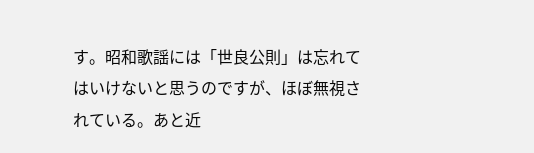す。昭和歌謡には「世良公則」は忘れてはいけないと思うのですが、ほぼ無視されている。あと近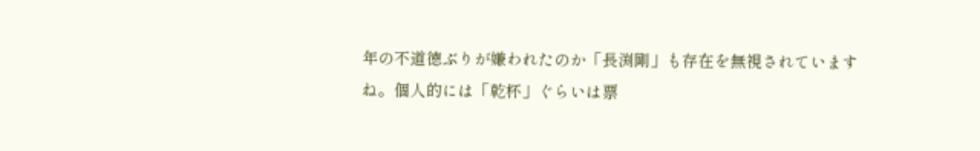年の不道徳ぶりが嫌われたのか「長渕剛」も存在を無視されていますね。個人的には「乾杯」ぐらいは票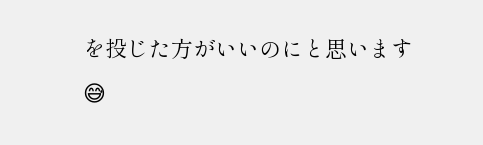を投じた方がいいのにと思います😅